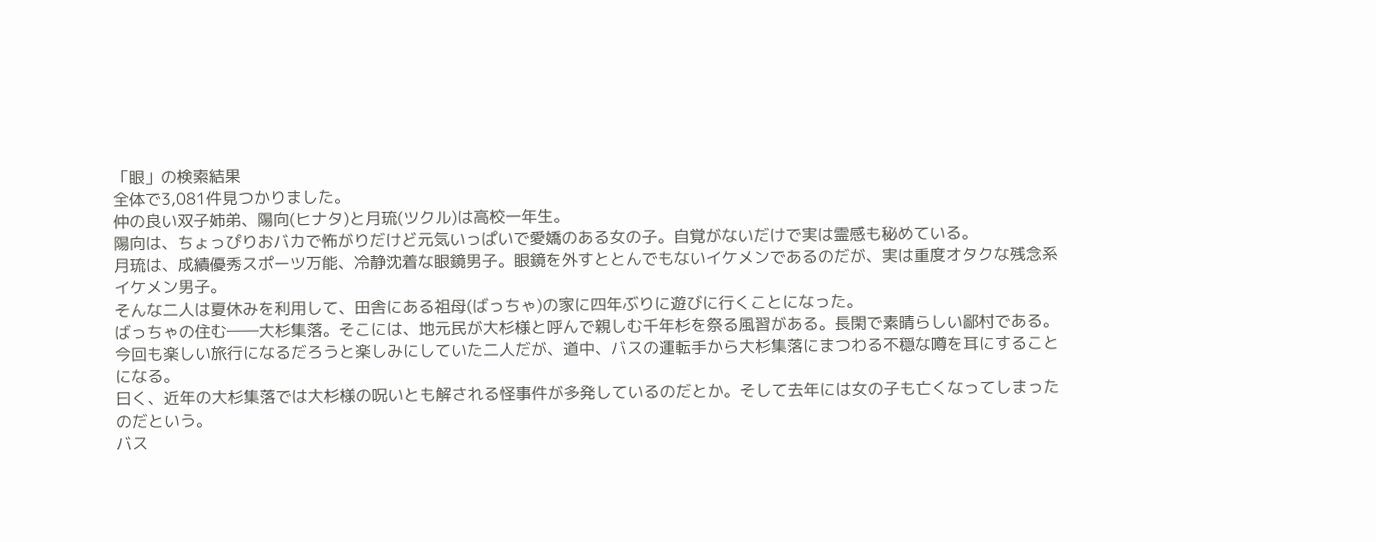「眼」の検索結果
全体で3,081件見つかりました。
仲の良い双子姉弟、陽向(ヒナタ)と月琉(ツクル)は高校一年生。
陽向は、ちょっぴりおバカで怖がりだけど元気いっぱいで愛嬌のある女の子。自覚がないだけで実は霊感も秘めている。
月琉は、成績優秀スポーツ万能、冷静沈着な眼鏡男子。眼鏡を外すととんでもないイケメンであるのだが、実は重度オタクな残念系イケメン男子。
そんな二人は夏休みを利用して、田舎にある祖母(ばっちゃ)の家に四年ぶりに遊びに行くことになった。
ばっちゃの住む――大杉集落。そこには、地元民が大杉様と呼んで親しむ千年杉を祭る風習がある。長閑で素晴らしい鄙村である。
今回も楽しい旅行になるだろうと楽しみにしていた二人だが、道中、バスの運転手から大杉集落にまつわる不穏な噂を耳にすることになる。
曰く、近年の大杉集落では大杉様の呪いとも解される怪事件が多発しているのだとか。そして去年には女の子も亡くなってしまったのだという。
バス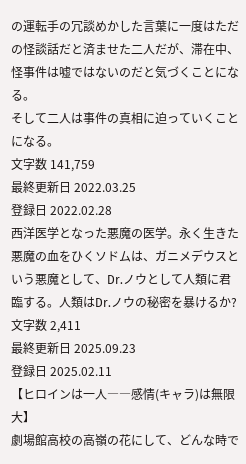の運転手の冗談めかした言葉に一度はただの怪談話だと済ませた二人だが、滞在中、怪事件は嘘ではないのだと気づくことになる。
そして二人は事件の真相に迫っていくことになる。
文字数 141,759
最終更新日 2022.03.25
登録日 2022.02.28
西洋医学となった悪魔の医学。永く生きた悪魔の血をひくソドムは、ガニメデウスという悪魔として、Dr.ノウとして人類に君臨する。人類はDr.ノウの秘密を暴けるか?
文字数 2,411
最終更新日 2025.09.23
登録日 2025.02.11
【ヒロインは一人――感情(キャラ)は無限大】
劇場館高校の高嶺の花にして、どんな時で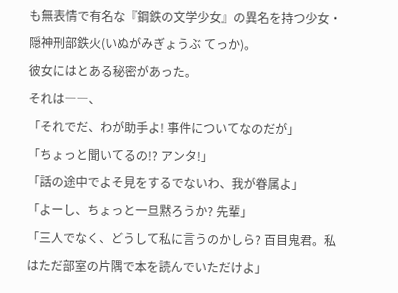も無表情で有名な『鋼鉄の文学少女』の異名を持つ少女・隠神刑部鉄火(いぬがみぎょうぶ てっか)。
彼女にはとある秘密があった。
それは――、
「それでだ、わが助手よ! 事件についてなのだが」
「ちょっと聞いてるの!? アンタ!」
「話の途中でよそ見をするでないわ、我が眷属よ」
「よーし、ちょっと一旦黙ろうか? 先輩」
「三人でなく、どうして私に言うのかしら? 百目鬼君。私はただ部室の片隅で本を読んでいただけよ」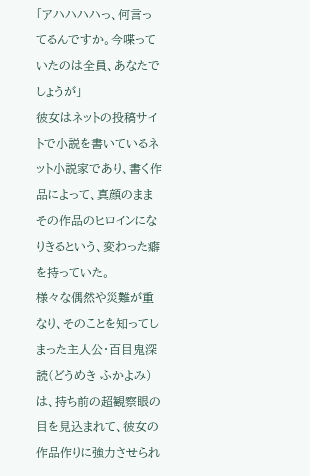「アハハハハっ、何言ってるんですか。今喋っていたのは全員、あなたでしょうが」
彼女はネットの投稿サイトで小説を書いているネット小説家であり、書く作品によって、真顔のままその作品のヒロインになりきるという、変わった癖を持っていた。
様々な偶然や災難が重なり、そのことを知ってしまった主人公・百目鬼深読(どうめき ふかよみ)は、持ち前の超観察眼の目を見込まれて、彼女の作品作りに強力させられ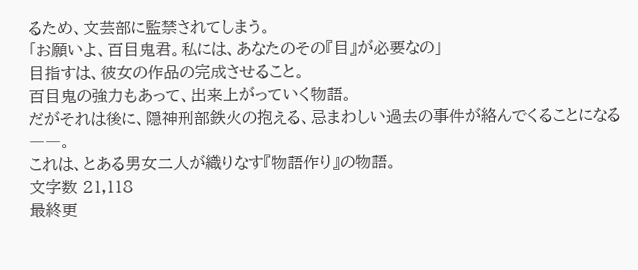るため、文芸部に監禁されてしまう。
「お願いよ、百目鬼君。私には、あなたのその『目』が必要なの」
目指すは、彼女の作品の完成させること。
百目鬼の強力もあって、出来上がっていく物語。
だがそれは後に、隠神刑部鉄火の抱える、忌まわしい過去の事件が絡んでくることになる――。
これは、とある男女二人が織りなす『物語作り』の物語。
文字数 21,118
最終更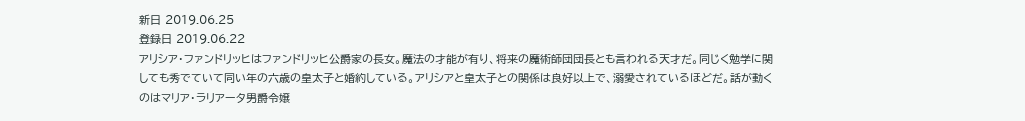新日 2019.06.25
登録日 2019.06.22
アリシア・ファンドリッヒはファンドリッヒ公爵家の長女。魔法の才能が有り、将来の魔術師団団長とも言われる天才だ。同じく勉学に関しても秀でていて同い年の六歳の皇太子と婚約している。アリシアと皇太子との関係は良好以上で、溺愛されているほどだ。話が動くのはマリア・ラリアータ男爵令嬢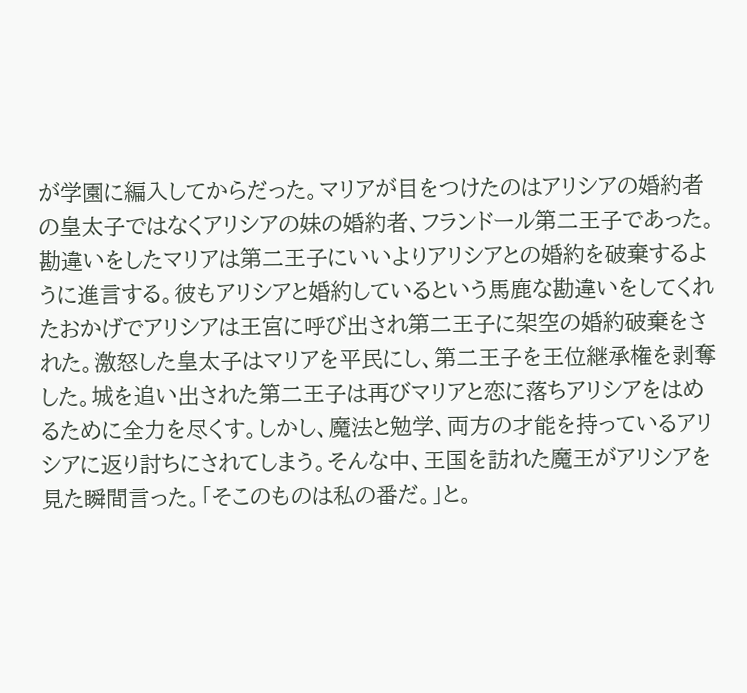が学園に編入してからだった。マリアが目をつけたのはアリシアの婚約者の皇太子ではなくアリシアの妹の婚約者、フランドール第二王子であった。勘違いをしたマリアは第二王子にいいよりアリシアとの婚約を破棄するように進言する。彼もアリシアと婚約しているという馬鹿な勘違いをしてくれたおかげでアリシアは王宮に呼び出され第二王子に架空の婚約破棄をされた。激怒した皇太子はマリアを平民にし、第二王子を王位継承権を剥奪した。城を追い出された第二王子は再びマリアと恋に落ちアリシアをはめるために全力を尽くす。しかし、魔法と勉学、両方の才能を持っているアリシアに返り討ちにされてしまう。そんな中、王国を訪れた魔王がアリシアを見た瞬間言った。「そこのものは私の番だ。」と。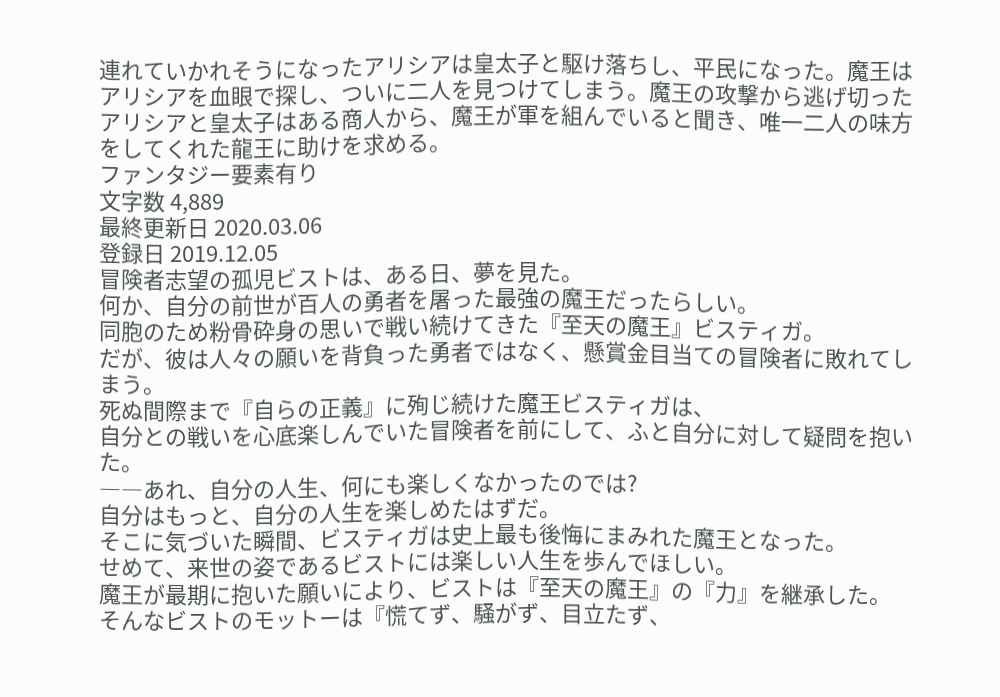連れていかれそうになったアリシアは皇太子と駆け落ちし、平民になった。魔王はアリシアを血眼で探し、ついに二人を見つけてしまう。魔王の攻撃から逃げ切ったアリシアと皇太子はある商人から、魔王が軍を組んでいると聞き、唯一二人の味方をしてくれた龍王に助けを求める。
ファンタジー要素有り
文字数 4,889
最終更新日 2020.03.06
登録日 2019.12.05
冒険者志望の孤児ビストは、ある日、夢を見た。
何か、自分の前世が百人の勇者を屠った最強の魔王だったらしい。
同胞のため粉骨砕身の思いで戦い続けてきた『至天の魔王』ビスティガ。
だが、彼は人々の願いを背負った勇者ではなく、懸賞金目当ての冒険者に敗れてしまう。
死ぬ間際まで『自らの正義』に殉じ続けた魔王ビスティガは、
自分との戦いを心底楽しんでいた冒険者を前にして、ふと自分に対して疑問を抱いた。
――あれ、自分の人生、何にも楽しくなかったのでは?
自分はもっと、自分の人生を楽しめたはずだ。
そこに気づいた瞬間、ビスティガは史上最も後悔にまみれた魔王となった。
せめて、来世の姿であるビストには楽しい人生を歩んでほしい。
魔王が最期に抱いた願いにより、ビストは『至天の魔王』の『力』を継承した。
そんなビストのモットーは『慌てず、騒がず、目立たず、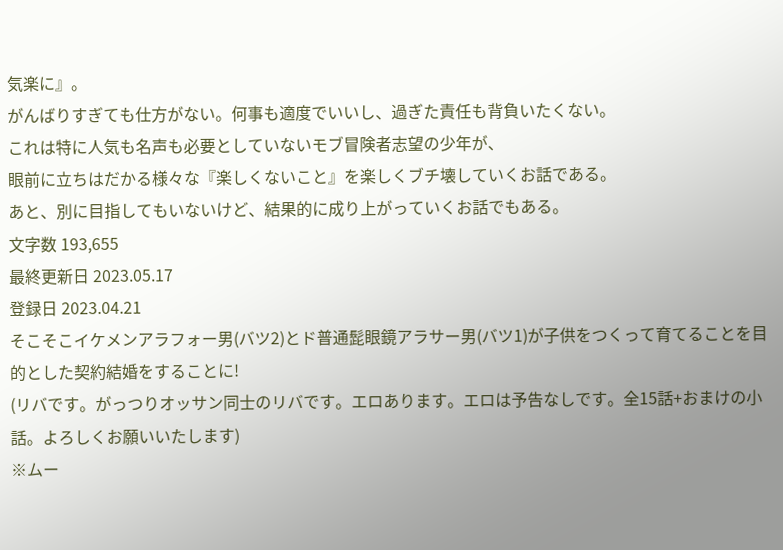気楽に』。
がんばりすぎても仕方がない。何事も適度でいいし、過ぎた責任も背負いたくない。
これは特に人気も名声も必要としていないモブ冒険者志望の少年が、
眼前に立ちはだかる様々な『楽しくないこと』を楽しくブチ壊していくお話である。
あと、別に目指してもいないけど、結果的に成り上がっていくお話でもある。
文字数 193,655
最終更新日 2023.05.17
登録日 2023.04.21
そこそこイケメンアラフォー男(バツ2)とド普通髭眼鏡アラサー男(バツ1)が子供をつくって育てることを目的とした契約結婚をすることに!
(リバです。がっつりオッサン同士のリバです。エロあります。エロは予告なしです。全15話+おまけの小話。よろしくお願いいたします)
※ムー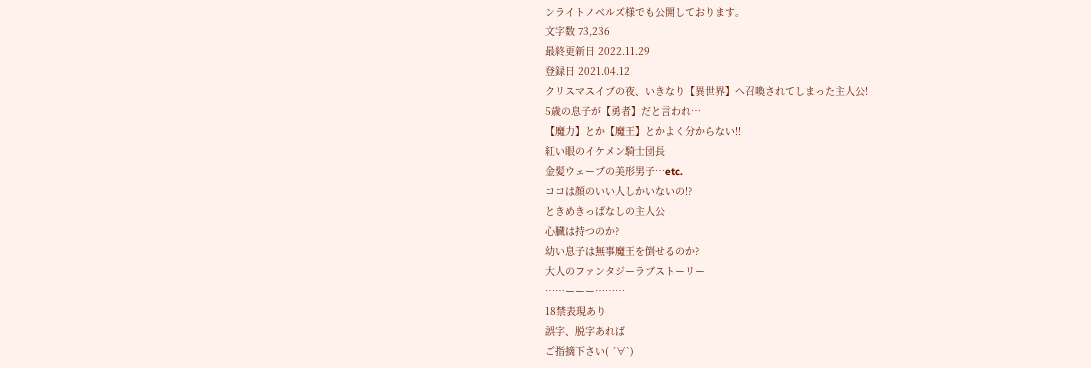ンライトノベルズ様でも公開しております。
文字数 73,236
最終更新日 2022.11.29
登録日 2021.04.12
クリスマスイブの夜、いきなり【異世界】へ召喚されてしまった主人公!
5歳の息子が【勇者】だと言われ…
【魔力】とか【魔王】とかよく分からない!!
紅い眼のイケメン騎士団長
金髪ウェーブの美形男子…etc.
ココは顔のいい人しかいないの!?
ときめきっぱなしの主人公
心臓は持つのか?
幼い息子は無事魔王を倒せるのか?
大人のファンタジーラブストーリー
……ーーー………
18禁表現あり
誤字、脱字あれば
ご指摘下さい( ´∀`)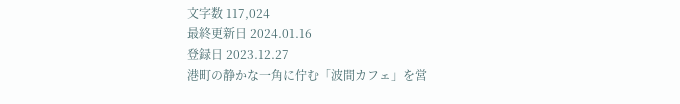文字数 117,024
最終更新日 2024.01.16
登録日 2023.12.27
港町の静かな一角に佇む「波間カフェ」を営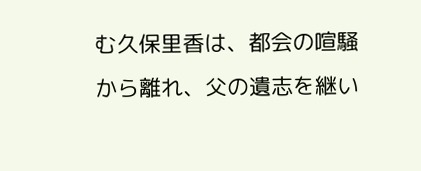む久保里香は、都会の喧騒から離れ、父の遺志を継い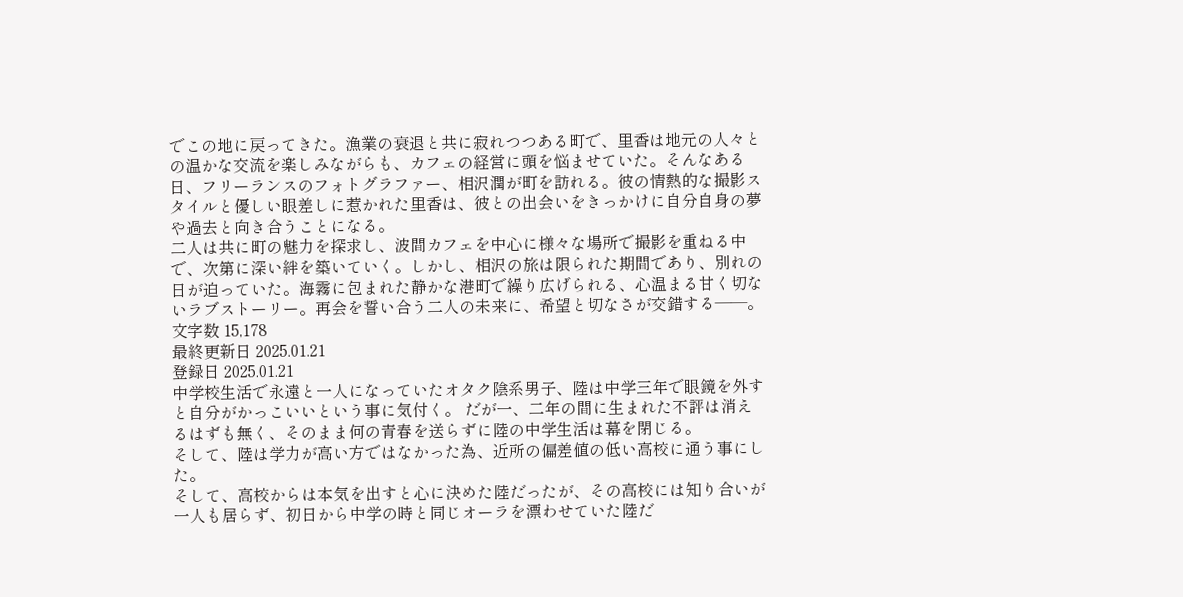でこの地に戻ってきた。漁業の衰退と共に寂れつつある町で、里香は地元の人々との温かな交流を楽しみながらも、カフェの経営に頭を悩ませていた。そんなある日、フリーランスのフォトグラファー、相沢潤が町を訪れる。彼の情熱的な撮影スタイルと優しい眼差しに惹かれた里香は、彼との出会いをきっかけに自分自身の夢や過去と向き合うことになる。
二人は共に町の魅力を探求し、波間カフェを中心に様々な場所で撮影を重ねる中で、次第に深い絆を築いていく。しかし、相沢の旅は限られた期間であり、別れの日が迫っていた。海霧に包まれた静かな港町で繰り広げられる、心温まる甘く切ないラブストーリー。再会を誓い合う二人の未来に、希望と切なさが交錯する――。
文字数 15,178
最終更新日 2025.01.21
登録日 2025.01.21
中学校生活で永遠と一人になっていたオタク陰系男子、陸は中学三年で眼鏡を外すと自分がかっこいいという事に気付く。 だが一、二年の間に生まれた不評は消えるはずも無く、そのまま何の青春を送らずに陸の中学生活は幕を閉じる。
そして、陸は学力が高い方ではなかった為、近所の偏差値の低い高校に通う事にした。
そして、高校からは本気を出すと心に決めた陸だったが、その高校には知り合いが一人も居らず、初日から中学の時と同じオーラを漂わせていた陸だ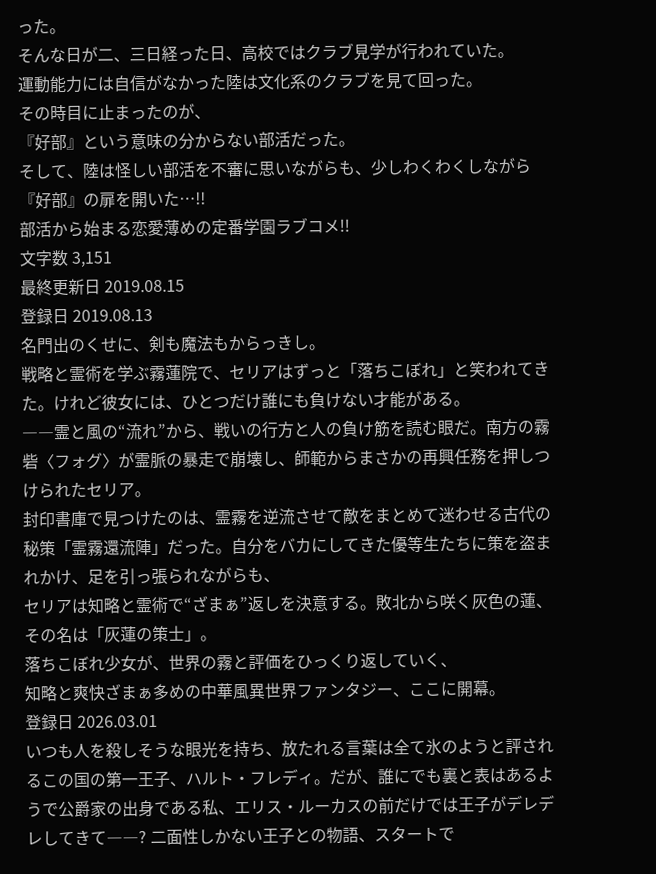った。
そんな日が二、三日経った日、高校ではクラブ見学が行われていた。
運動能力には自信がなかった陸は文化系のクラブを見て回った。
その時目に止まったのが、
『好部』という意味の分からない部活だった。
そして、陸は怪しい部活を不審に思いながらも、少しわくわくしながら『好部』の扉を開いた…!!
部活から始まる恋愛薄めの定番学園ラブコメ!!
文字数 3,151
最終更新日 2019.08.15
登録日 2019.08.13
名門出のくせに、剣も魔法もからっきし。
戦略と霊術を学ぶ霧蓮院で、セリアはずっと「落ちこぼれ」と笑われてきた。けれど彼女には、ひとつだけ誰にも負けない才能がある。
――霊と風の“流れ”から、戦いの行方と人の負け筋を読む眼だ。南方の霧砦〈フォグ〉が霊脈の暴走で崩壊し、師範からまさかの再興任務を押しつけられたセリア。
封印書庫で見つけたのは、霊霧を逆流させて敵をまとめて迷わせる古代の秘策「霊霧還流陣」だった。自分をバカにしてきた優等生たちに策を盗まれかけ、足を引っ張られながらも、
セリアは知略と霊術で“ざまぁ”返しを決意する。敗北から咲く灰色の蓮、その名は「灰蓮の策士」。
落ちこぼれ少女が、世界の霧と評価をひっくり返していく、
知略と爽快ざまぁ多めの中華風異世界ファンタジー、ここに開幕。
登録日 2026.03.01
いつも人を殺しそうな眼光を持ち、放たれる言葉は全て氷のようと評されるこの国の第一王子、ハルト・フレディ。だが、誰にでも裏と表はあるようで公爵家の出身である私、エリス・ルーカスの前だけでは王子がデレデレしてきて――? 二面性しかない王子との物語、スタートで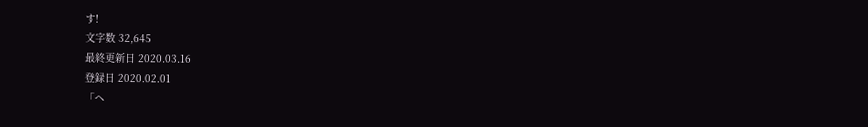す!
文字数 32,645
最終更新日 2020.03.16
登録日 2020.02.01
「ヘ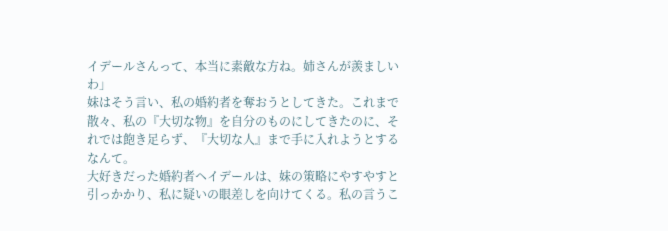イデールさんって、本当に素敵な方ね。姉さんが羨ましいわ」
妹はそう言い、私の婚約者を奪おうとしてきた。これまで散々、私の『大切な物』を自分のものにしてきたのに、それでは飽き足らず、『大切な人』まで手に入れようとするなんて。
大好きだった婚約者ヘイデールは、妹の策略にやすやすと引っかかり、私に疑いの眼差しを向けてくる。私の言うこ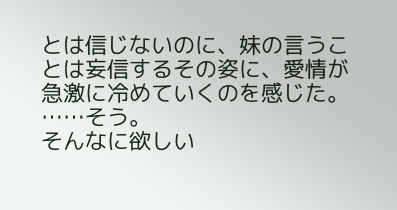とは信じないのに、妹の言うことは妄信するその姿に、愛情が急激に冷めていくのを感じた。
……そう。
そんなに欲しい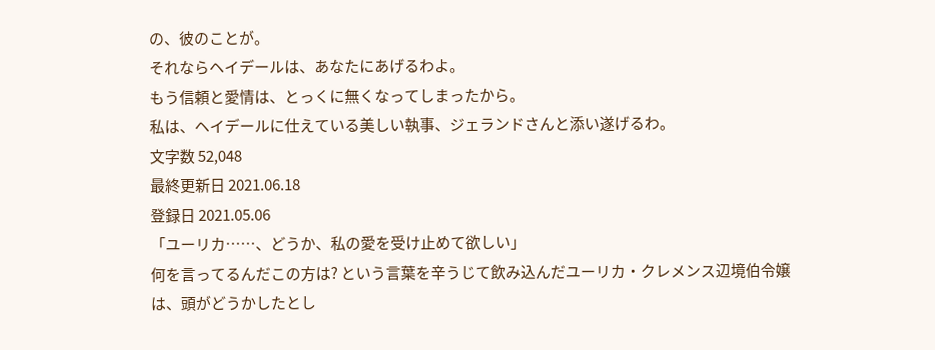の、彼のことが。
それならヘイデールは、あなたにあげるわよ。
もう信頼と愛情は、とっくに無くなってしまったから。
私は、ヘイデールに仕えている美しい執事、ジェランドさんと添い遂げるわ。
文字数 52,048
最終更新日 2021.06.18
登録日 2021.05.06
「ユーリカ……、どうか、私の愛を受け止めて欲しい」
何を言ってるんだこの方は? という言葉を辛うじて飲み込んだユーリカ・クレメンス辺境伯令嬢は、頭がどうかしたとし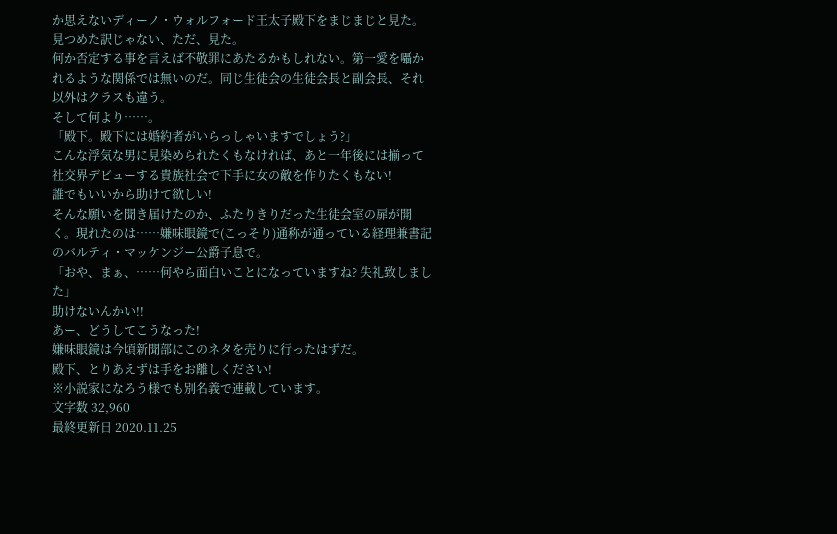か思えないディーノ・ウォルフォード王太子殿下をまじまじと見た。見つめた訳じゃない、ただ、見た。
何か否定する事を言えば不敬罪にあたるかもしれない。第一愛を囁かれるような関係では無いのだ。同じ生徒会の生徒会長と副会長、それ以外はクラスも違う。
そして何より……。
「殿下。殿下には婚約者がいらっしゃいますでしょう?」
こんな浮気な男に見染められたくもなければ、あと一年後には揃って社交界デビューする貴族社会で下手に女の敵を作りたくもない!
誰でもいいから助けて欲しい!
そんな願いを聞き届けたのか、ふたりきりだった生徒会室の扉が開く。現れたのは……嫌味眼鏡で(こっそり)通称が通っている経理兼書記のバルティ・マッケンジー公爵子息で。
「おや、まぁ、……何やら面白いことになっていますね? 失礼致しました」
助けないんかい!!
あー、どうしてこうなった!
嫌味眼鏡は今頃新聞部にこのネタを売りに行ったはずだ。
殿下、とりあえずは手をお離しください!
※小説家になろう様でも別名義で連載しています。
文字数 32,960
最終更新日 2020.11.25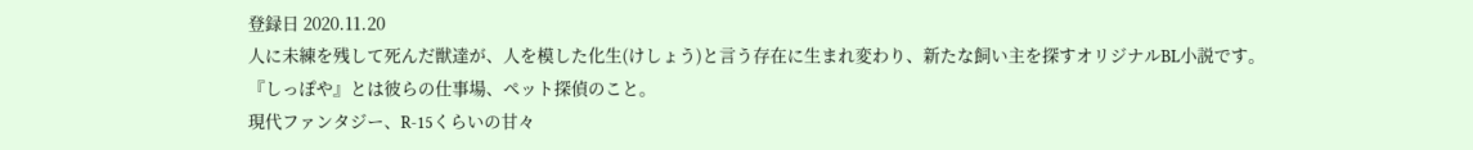登録日 2020.11.20
人に未練を残して死んだ獣達が、人を模した化生(けしょう)と言う存在に生まれ変わり、新たな飼い主を探すオリジナルBL小説です。
『しっぽや』とは彼らの仕事場、ペット探偵のこと。
現代ファンタジー、R-15くらいの甘々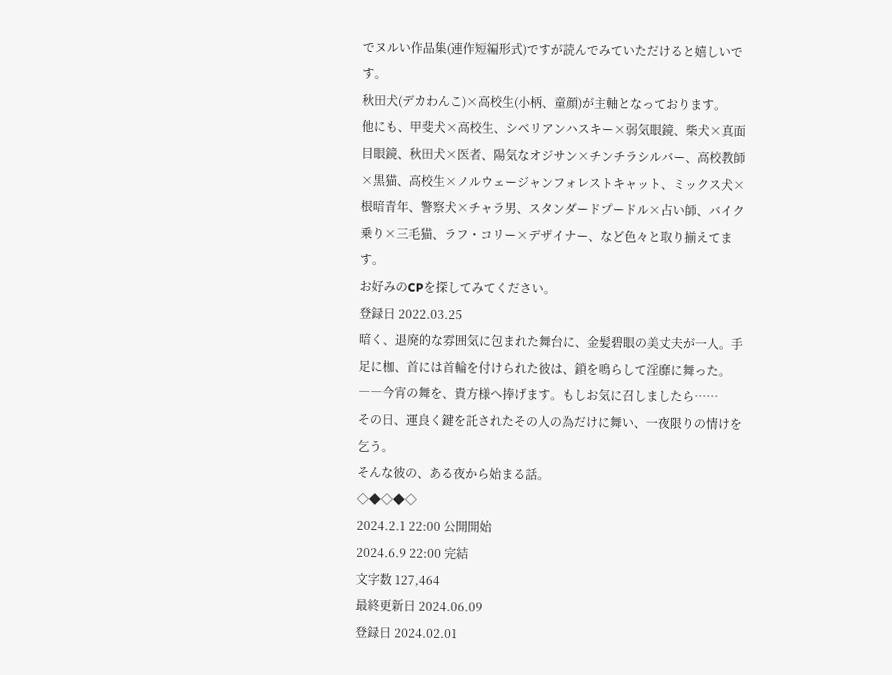でヌルい作品集(連作短編形式)ですが読んでみていただけると嬉しいです。
秋田犬(デカわんこ)×高校生(小柄、童顔)が主軸となっております。
他にも、甲斐犬×高校生、シベリアンハスキー×弱気眼鏡、柴犬×真面目眼鏡、秋田犬×医者、陽気なオジサン×チンチラシルバー、高校教師×黒猫、高校生×ノルウェージャンフォレストキャット、ミックス犬×根暗青年、警察犬×チャラ男、スタンダードプードル×占い師、バイク乗り×三毛猫、ラフ・コリー×デザイナー、など色々と取り揃えてます。
お好みのCPを探してみてください。
登録日 2022.03.25
暗く、退廃的な雰囲気に包まれた舞台に、金髪碧眼の美丈夫が一人。手足に枷、首には首輪を付けられた彼は、鎖を鳴らして淫靡に舞った。
――今宵の舞を、貴方様へ捧げます。もしお気に召しましたら……
その日、運良く鍵を託されたその人の為だけに舞い、一夜限りの情けを乞う。
そんな彼の、ある夜から始まる話。
◇◆◇◆◇
2024.2.1 22:00 公開開始
2024.6.9 22:00 完結
文字数 127,464
最終更新日 2024.06.09
登録日 2024.02.01